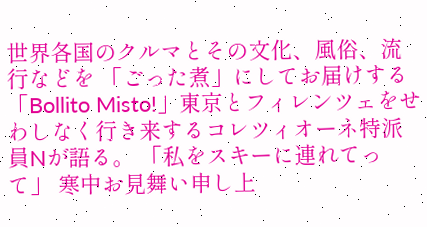世界各国のクルマとその文化、風俗、流行などを 「ごった煮」にしてお届けする「Bollito Misto!」東京とフィレンツェをせわしなく行き来するコレツィオーネ特派員Nが語る。 「私をスキーに連れてって」 寒中お見舞い申し上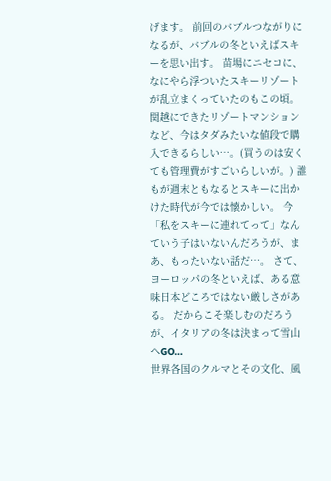げます。 前回のバブルつながりになるが、バブルの冬といえばスキーを思い出す。 苗場にニセコに、なにやら浮ついたスキーリゾートが乱立まくっていたのもこの頃。 関越にできたリゾートマンションなど、今はタダみたいな値段で購入できるらしい…。(買うのは安くても管理費がすごいらしいが。) 誰もが週末ともなるとスキーに出かけた時代が今では懐かしい。 今「私をスキーに連れてって」なんていう子はいないんだろうが、まあ、もったいない話だ…。 さて、ヨーロッパの冬といえば、ある意味日本どころではない厳しさがある。 だからこそ楽しむのだろうが、イタリアの冬は決まって雪山へGO…
世界各国のクルマとその文化、風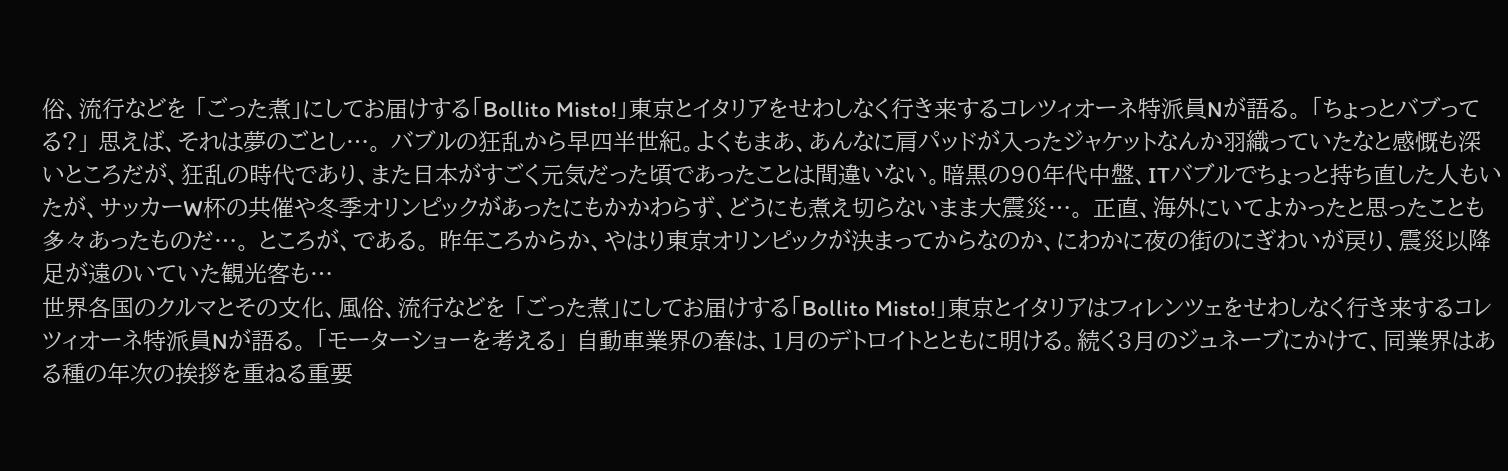俗、流行などを 「ごった煮」にしてお届けする「Bollito Misto!」東京とイタリアをせわしなく行き来するコレツィオーネ特派員Nが語る。 「ちょっとバブってる?」 思えば、それは夢のごとし…。 バブルの狂乱から早四半世紀。よくもまあ、あんなに肩パッドが入ったジャケットなんか羽織っていたなと感慨も深いところだが、狂乱の時代であり、また日本がすごく元気だった頃であったことは間違いない。暗黒の90年代中盤、ITバブルでちょっと持ち直した人もいたが、サッカーW杯の共催や冬季オリンピックがあったにもかかわらず、どうにも煮え切らないまま大震災…。 正直、海外にいてよかったと思ったことも多々あったものだ…。 ところが、である。 昨年ころからか、やはり東京オリンピックが決まってからなのか、にわかに夜の街のにぎわいが戻り、震災以降足が遠のいていた観光客も…
世界各国のクルマとその文化、風俗、流行などを 「ごった煮」にしてお届けする「Bollito Misto!」東京とイタリアはフィレンツェをせわしなく行き来するコレツィオーネ特派員Nが語る。 「モーターショーを考える」 自動車業界の春は、1月のデトロイトとともに明ける。続く3月のジュネーブにかけて、同業界はある種の年次の挨拶を重ねる重要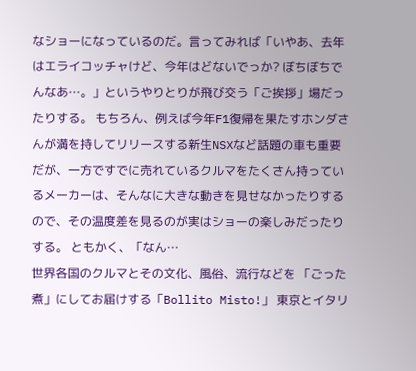なショーになっているのだ。言ってみれば「いやあ、去年はエライコッチャけど、今年はどないでっか? ぼちぼちでんなあ…。」というやりとりが飛び交う「ご挨拶」場だったりする。 もちろん、例えば今年F1復帰を果たすホンダさんが満を持してリリースする新生NSXなど話題の車も重要だが、一方ですでに売れているクルマをたくさん持っているメーカーは、そんなに大きな動きを見せなかったりするので、その温度差を見るのが実はショーの楽しみだったりする。 ともかく、「なん…
世界各国のクルマとその文化、風俗、流行などを 「ごった煮」にしてお届けする「Bollito Misto!」 東京とイタリ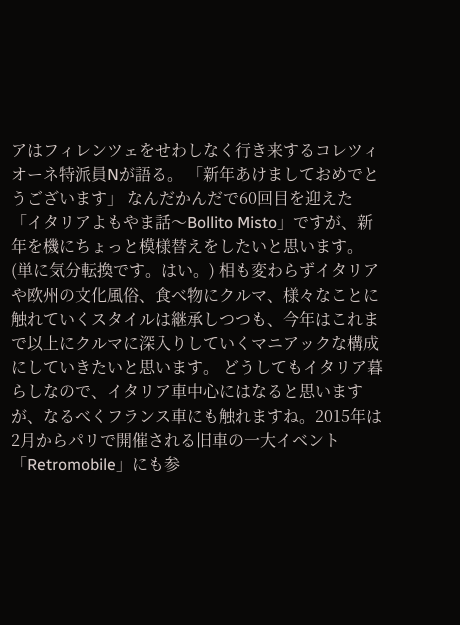アはフィレンツェをせわしなく行き来するコレツィオーネ特派員Nが語る。 「新年あけましておめでとうございます」 なんだかんだで60回目を迎えた「イタリアよもやま話〜Bollito Misto」ですが、新年を機にちょっと模様替えをしたいと思います。(単に気分転換です。はい。) 相も変わらずイタリアや欧州の文化風俗、食べ物にクルマ、様々なことに触れていくスタイルは継承しつつも、今年はこれまで以上にクルマに深入りしていくマニアックな構成にしていきたいと思います。 どうしてもイタリア暮らしなので、イタリア車中心にはなると思いますが、なるべくフランス車にも触れますね。2015年は2月からパリで開催される旧車の一大イベント「Retromobile」にも参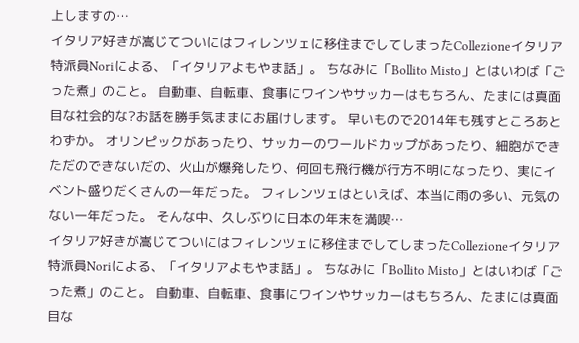上しますの…
イタリア好きが嵩じてついにはフィレンツェに移住までしてしまったCollezioneイタリア特派員Noriによる、「イタリアよもやま話」。 ちなみに「Bollito Misto」とはいわば「ごった煮」のこと。 自動車、自転車、食事にワインやサッカーはもちろん、たまには真面目な社会的な?お話を勝手気ままにお届けします。 早いもので2014年も残すところあとわずか。 オリンピックがあったり、サッカーのワールドカップがあったり、細胞ができただのできないだの、火山が爆発したり、何回も飛行機が行方不明になったり、実にイベント盛りだくさんの一年だった。 フィレンツェはといえば、本当に雨の多い、元気のない一年だった。 そんな中、久しぶりに日本の年末を満喫…
イタリア好きが嵩じてついにはフィレンツェに移住までしてしまったCollezioneイタリア特派員Noriによる、「イタリアよもやま話」。 ちなみに「Bollito Misto」とはいわば「ごった煮」のこと。 自動車、自転車、食事にワインやサッカーはもちろん、たまには真面目な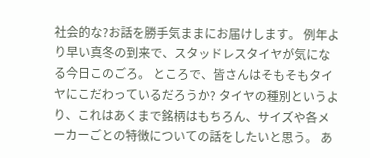社会的な?お話を勝手気ままにお届けします。 例年より早い真冬の到来で、スタッドレスタイヤが気になる今日このごろ。 ところで、皆さんはそもそもタイヤにこだわっているだろうか? タイヤの種別というより、これはあくまで銘柄はもちろん、サイズや各メーカーごとの特徴についての話をしたいと思う。 あ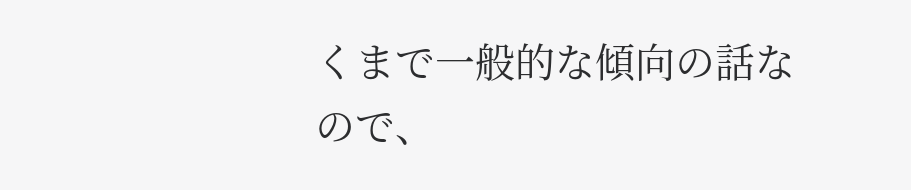くまで一般的な傾向の話なので、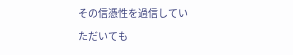その信憑性を過信していただいても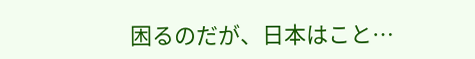困るのだが、日本はこと…